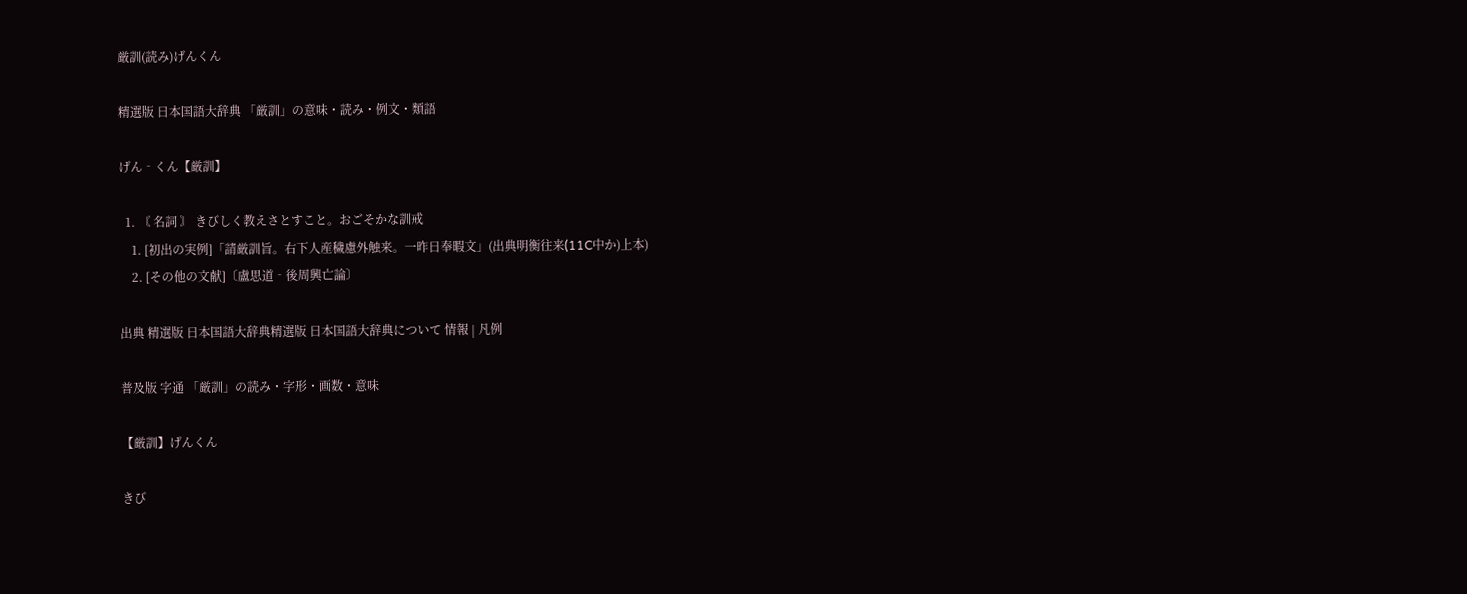厳訓(読み)げんくん

精選版 日本国語大辞典 「厳訓」の意味・読み・例文・類語

げん‐くん【厳訓】

  1. 〘 名詞 〙 きびしく教えさとすこと。おごそかな訓戒
    1. [初出の実例]「請厳訓旨。右下人産穢慮外触来。一昨日奉暇文」(出典明衡往来(11C中か)上本)
    2. [その他の文献]〔盧思道‐後周興亡論〕

出典 精選版 日本国語大辞典精選版 日本国語大辞典について 情報 | 凡例

普及版 字通 「厳訓」の読み・字形・画数・意味

【厳訓】げんくん

きび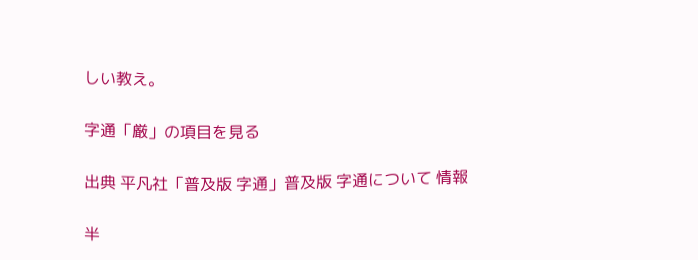しい教え。

字通「厳」の項目を見る

出典 平凡社「普及版 字通」普及版 字通について 情報

半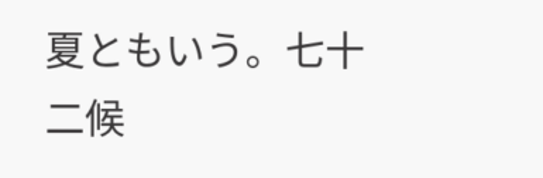夏ともいう。七十二候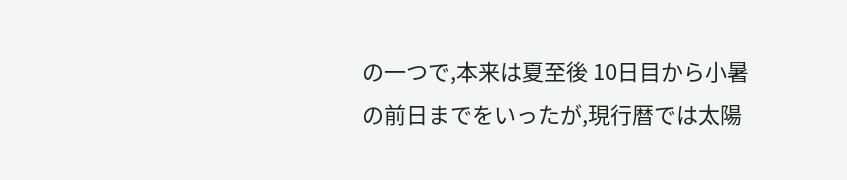の一つで,本来は夏至後 10日目から小暑の前日までをいったが,現行暦では太陽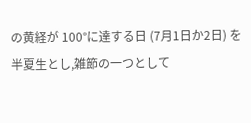の黄経が 100°に達する日 (7月1日か2日) を半夏生とし,雑節の一つとして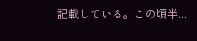記載している。この頃半...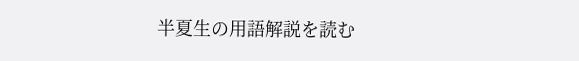半夏生の用語解説を読む